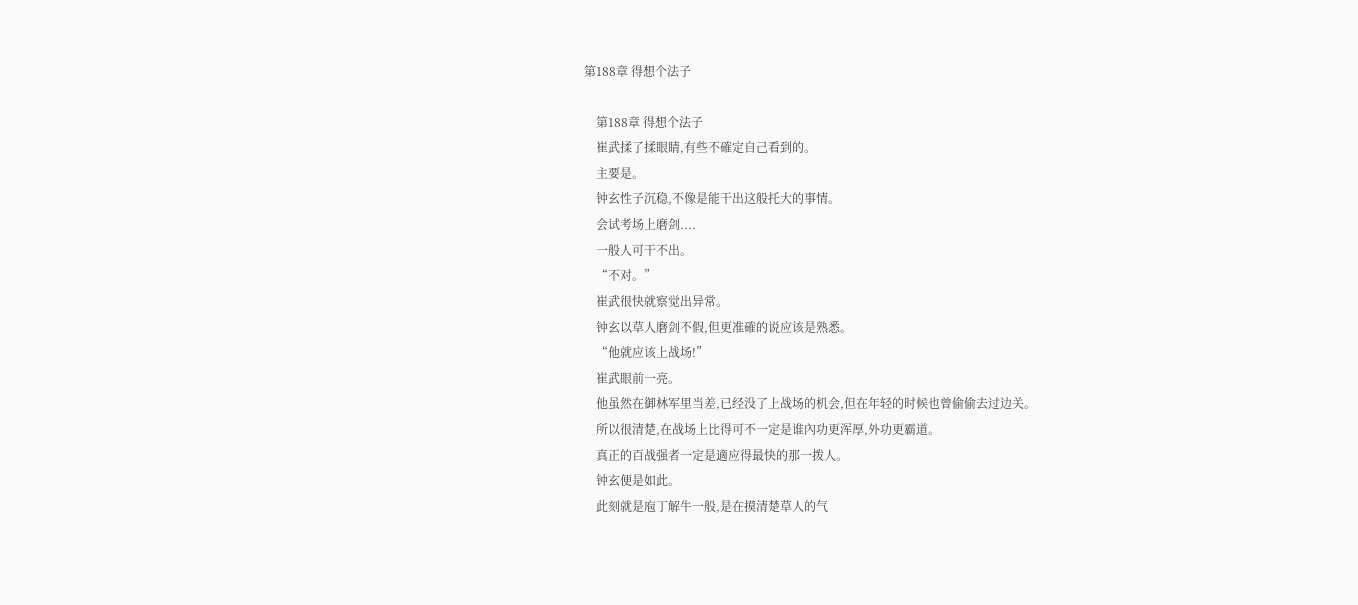第188章 得想个法子

    第188章 得想个法子
    崔武揉了揉眼睛,有些不確定自己看到的。
    主要是。
    钟玄性子沉稳,不像是能干出这般托大的事情。
    会试考场上磨剑....
    一般人可干不出。
    “不对。”
    崔武很快就察觉出异常。
    钟玄以草人磨剑不假,但更准確的说应该是熟悉。
    “他就应该上战场!”
    崔武眼前一亮。
    他虽然在御林军里当差,已经没了上战场的机会,但在年轻的时候也曾偷偷去过边关。
    所以很清楚,在战场上比得可不一定是谁內功更浑厚,外功更霸道。
    真正的百战强者一定是適应得最快的那一拨人。
    钟玄便是如此。
    此刻就是庖丁解牛一般,是在摸清楚草人的气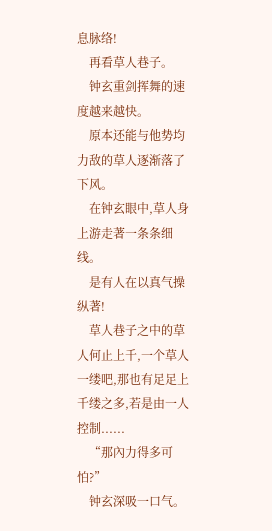息脉络!
    再看草人巷子。
    钟玄重剑挥舞的速度越来越快。
    原本还能与他势均力敌的草人逐渐落了下风。
    在钟玄眼中,草人身上游走著一条条细线。
    是有人在以真气操纵著!
    草人巷子之中的草人何止上千,一个草人一缕吧,那也有足足上千缕之多,若是由一人控制......
    “那內力得多可怕?”
    钟玄深吸一口气。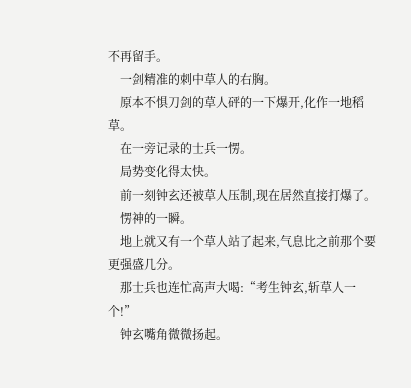不再留手。
    一剑精准的刺中草人的右胸。
    原本不惧刀剑的草人砰的一下爆开,化作一地稻草。
    在一旁记录的士兵一愣。
    局势变化得太快。
    前一刻钟玄还被草人压制,现在居然直接打爆了。
    愣神的一瞬。
    地上就又有一个草人站了起来,气息比之前那个要更强盛几分。
    那士兵也连忙高声大喝:“考生钟玄,斩草人一个!”
    钟玄嘴角微微扬起。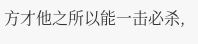方才他之所以能一击必杀,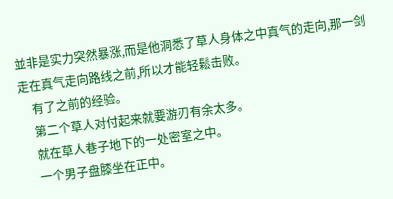並非是实力突然暴涨,而是他洞悉了草人身体之中真气的走向,那一剑走在真气走向路线之前,所以才能轻鬆击败。
    有了之前的经验。
    第二个草人对付起来就要游刃有余太多。
    就在草人巷子地下的一处密室之中。
    一个男子盘膝坐在正中。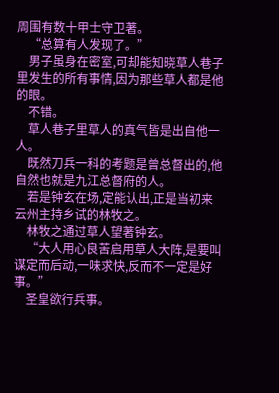周围有数十甲士守卫著。
    “总算有人发现了。”
    男子虽身在密室,可却能知晓草人巷子里发生的所有事情,因为那些草人都是他的眼。
    不错。
    草人巷子里草人的真气皆是出自他一人。
    既然刀兵一科的考题是曾总督出的,他自然也就是九江总督府的人。
    若是钟玄在场,定能认出,正是当初来云州主持乡试的林牧之。
    林牧之通过草人望著钟玄。
    “大人用心良苦启用草人大阵,是要叫谋定而后动,一味求快,反而不一定是好事。”
    圣皇欲行兵事。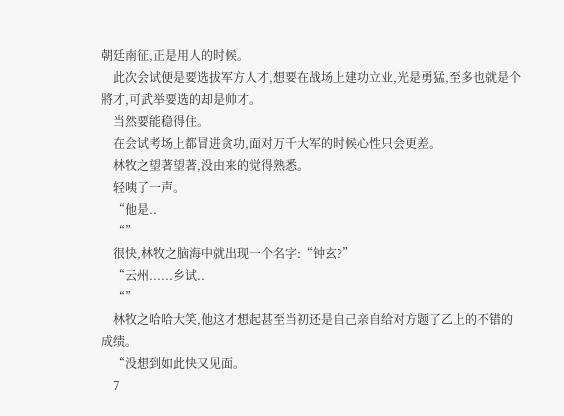朝廷南征,正是用人的时候。
    此次会试便是要选拔军方人才,想要在战场上建功立业,光是勇猛,至多也就是个將才,可武举要选的却是帅才。
    当然要能稳得住。
    在会试考场上都冒进贪功,面对万千大军的时候心性只会更差。
    林牧之望著望著,没由来的觉得熟悉。
    轻咦了一声。
    “他是..
    “”
    很快,林牧之脑海中就出现一个名字:“钟玄?”
    “云州......乡试..
    “”
    林牧之哈哈大笑,他这才想起甚至当初还是自己亲自给对方题了乙上的不错的成绩。
    “没想到如此快又见面。
    7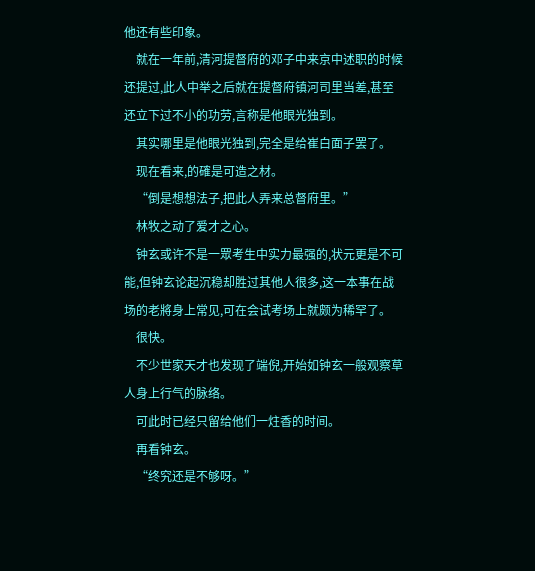他还有些印象。
    就在一年前,清河提督府的邓子中来京中述职的时候还提过,此人中举之后就在提督府镇河司里当差,甚至还立下过不小的功劳,言称是他眼光独到。
    其实哪里是他眼光独到,完全是给崔白面子罢了。
    现在看来,的確是可造之材。
    “倒是想想法子,把此人弄来总督府里。”
    林牧之动了爱才之心。
    钟玄或许不是一眾考生中实力最强的,状元更是不可能,但钟玄论起沉稳却胜过其他人很多,这一本事在战场的老將身上常见,可在会试考场上就颇为稀罕了。
    很快。
    不少世家天才也发现了端倪,开始如钟玄一般观察草人身上行气的脉络。
    可此时已经只留给他们一炷香的时间。
    再看钟玄。
    “终究还是不够呀。”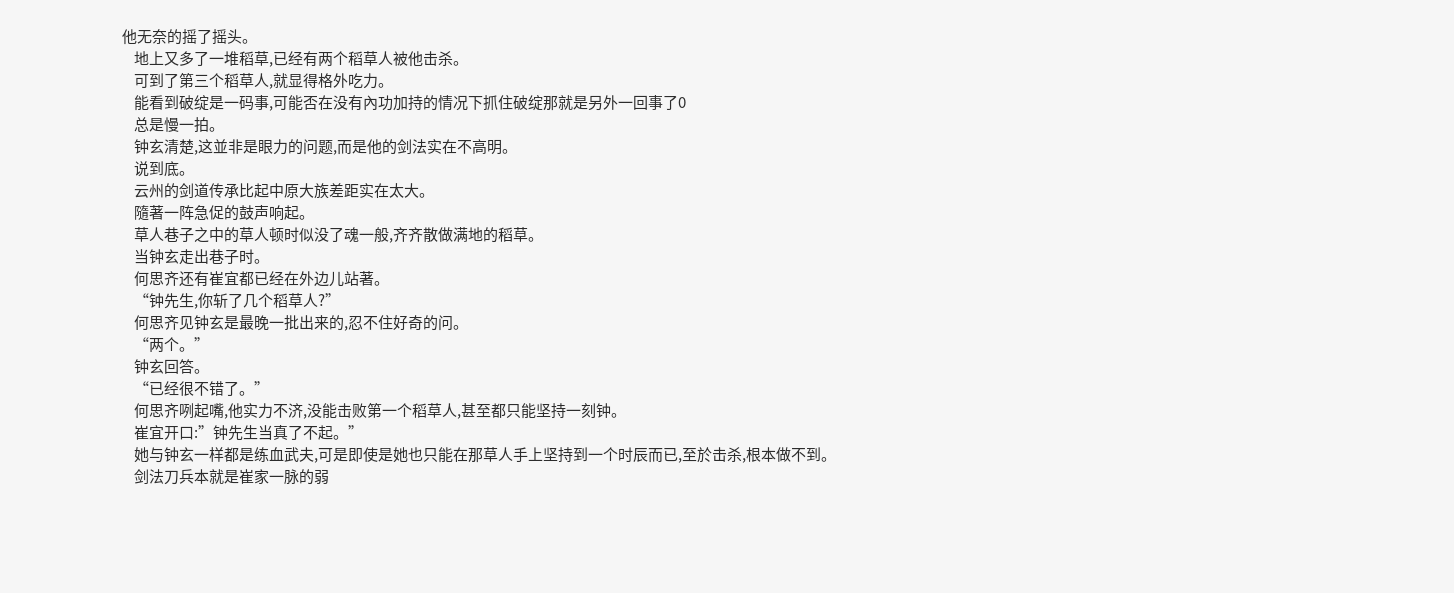他无奈的摇了摇头。
    地上又多了一堆稻草,已经有两个稻草人被他击杀。
    可到了第三个稻草人,就显得格外吃力。
    能看到破绽是一码事,可能否在没有內功加持的情况下抓住破绽那就是另外一回事了0
    总是慢一拍。
    钟玄清楚,这並非是眼力的问题,而是他的剑法实在不高明。
    说到底。
    云州的剑道传承比起中原大族差距实在太大。
    隨著一阵急促的鼓声响起。
    草人巷子之中的草人顿时似没了魂一般,齐齐散做满地的稻草。
    当钟玄走出巷子时。
    何思齐还有崔宜都已经在外边儿站著。
    “钟先生,你斩了几个稻草人?”
    何思齐见钟玄是最晚一批出来的,忍不住好奇的问。
    “两个。”
    钟玄回答。
    “已经很不错了。”
    何思齐咧起嘴,他实力不济,没能击败第一个稻草人,甚至都只能坚持一刻钟。
    崔宜开口:”钟先生当真了不起。”
    她与钟玄一样都是练血武夫,可是即使是她也只能在那草人手上坚持到一个时辰而已,至於击杀,根本做不到。
    剑法刀兵本就是崔家一脉的弱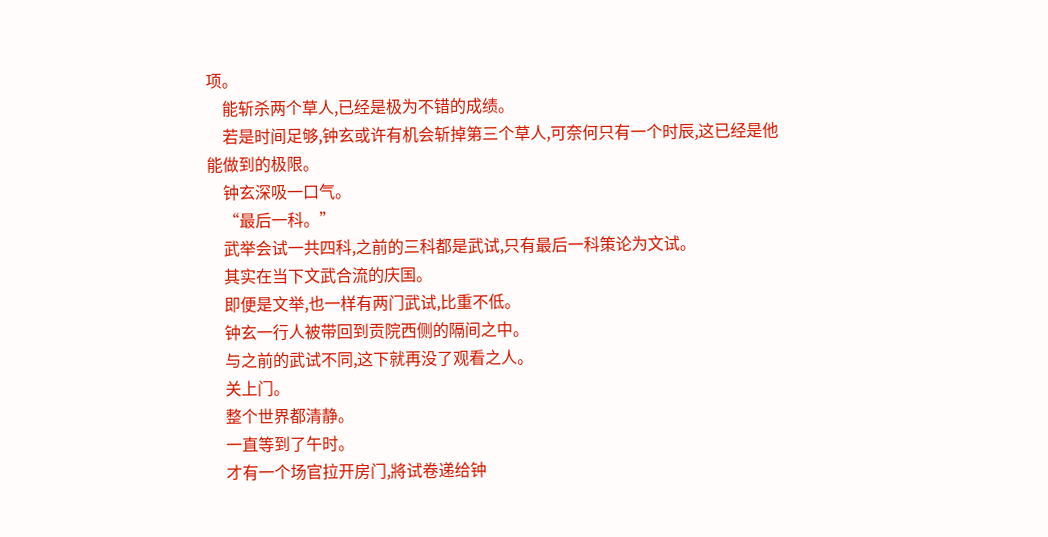项。
    能斩杀两个草人,已经是极为不错的成绩。
    若是时间足够,钟玄或许有机会斩掉第三个草人,可奈何只有一个时辰,这已经是他能做到的极限。
    钟玄深吸一口气。
    “最后一科。”
    武举会试一共四科,之前的三科都是武试,只有最后一科策论为文试。
    其实在当下文武合流的庆国。
    即便是文举,也一样有两门武试,比重不低。
    钟玄一行人被带回到贡院西侧的隔间之中。
    与之前的武试不同,这下就再没了观看之人。
    关上门。
    整个世界都清静。
    一直等到了午时。
    才有一个场官拉开房门,將试卷递给钟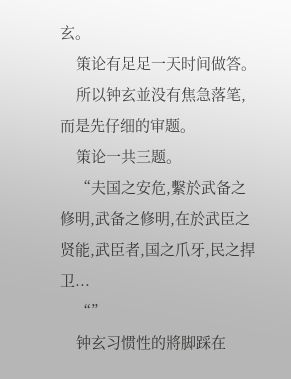玄。
    策论有足足一天时间做答。
    所以钟玄並没有焦急落笔,而是先仔细的审题。
    策论一共三题。
    “夫国之安危,繫於武备之修明,武备之修明,在於武臣之贤能,武臣者,国之爪牙,民之捍卫...
    “”
    钟玄习惯性的將脚踩在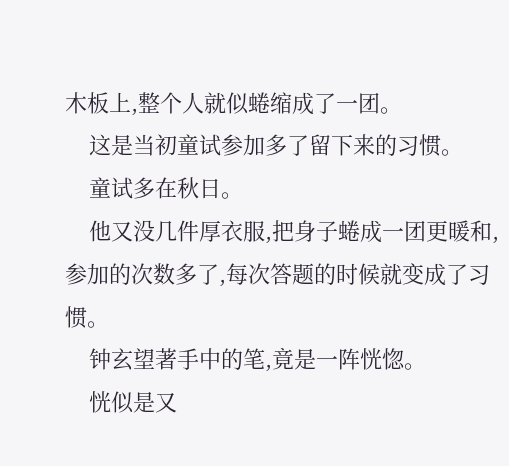木板上,整个人就似蜷缩成了一团。
    这是当初童试参加多了留下来的习惯。
    童试多在秋日。
    他又没几件厚衣服,把身子蜷成一团更暖和,参加的次数多了,每次答题的时候就变成了习惯。
    钟玄望著手中的笔,竟是一阵恍惚。
    恍似是又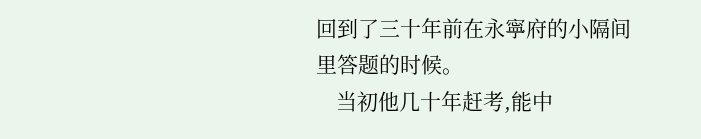回到了三十年前在永寧府的小隔间里答题的时候。
    当初他几十年赶考,能中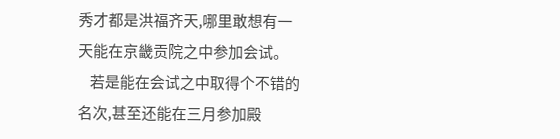秀才都是洪福齐天,哪里敢想有一天能在京畿贡院之中参加会试。
    若是能在会试之中取得个不错的名次,甚至还能在三月参加殿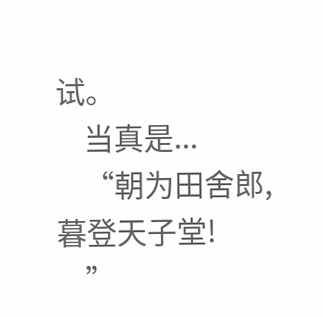试。
    当真是...
    “朝为田舍郎,暮登天子堂!
    ”